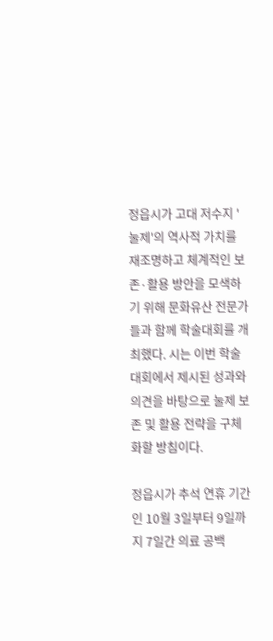정읍시가 고대 저수지 '눌제'의 역사적 가치를 재조명하고 체계적인 보존·활용 방안을 모색하기 위해 문화유산 전문가들과 함께 학술대회를 개최했다. 시는 이번 학술대회에서 제시된 성과와 의견을 바탕으로 눌제 보존 및 활용 전략을 구체화할 방침이다.

정읍시가 추석 연휴 기간인 10월 3일부터 9일까지 7일간 의료 공백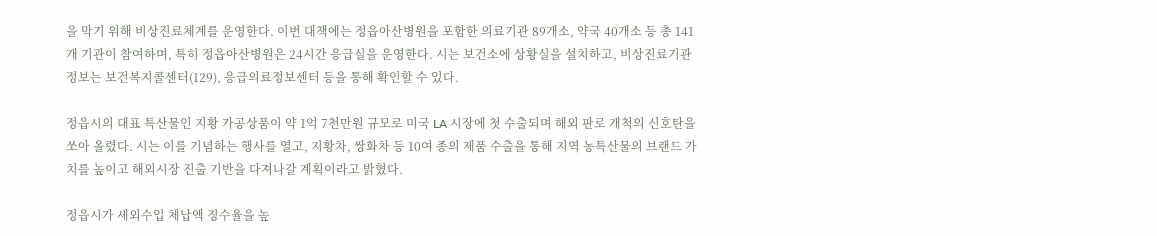을 막기 위해 비상진료체계를 운영한다. 이번 대책에는 정읍아산병원을 포함한 의료기관 89개소, 약국 40개소 등 총 141개 기관이 참여하며, 특히 정읍아산병원은 24시간 응급실을 운영한다. 시는 보건소에 상황실을 설치하고, 비상진료기관 정보는 보건복지콜센터(129), 응급의료정보센터 등을 통해 확인할 수 있다.

정읍시의 대표 특산물인 지황 가공상품이 약 1억 7천만원 규모로 미국 LA 시장에 첫 수출되며 해외 판로 개척의 신호탄을 쏘아 올렸다. 시는 이를 기념하는 행사를 열고, 지황차, 쌍화차 등 10여 종의 제품 수출을 통해 지역 농특산물의 브랜드 가치를 높이고 해외시장 진출 기반을 다져나갈 계획이라고 밝혔다.

정읍시가 세외수입 체납액 징수율을 높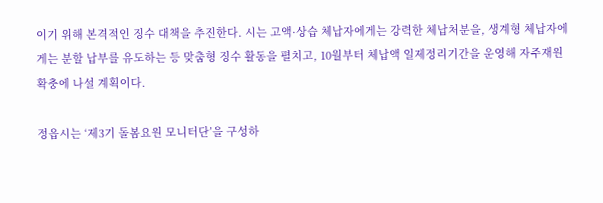이기 위해 본격적인 징수 대책을 추진한다. 시는 고액·상습 체납자에게는 강력한 체납처분을, 생계형 체납자에게는 분할 납부를 유도하는 등 맞춤형 징수 활동을 펼치고, 10월부터 체납액 일제정리기간을 운영해 자주재원 확충에 나설 계획이다.

정읍시는 ‘제3기 돌봄요원 모니터단’을 구성하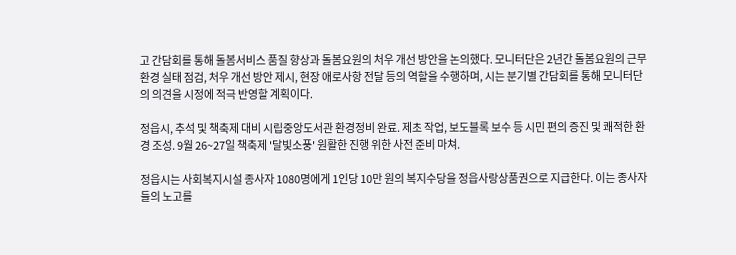고 간담회를 통해 돌봄서비스 품질 향상과 돌봄요원의 처우 개선 방안을 논의했다. 모니터단은 2년간 돌봄요원의 근무환경 실태 점검, 처우 개선 방안 제시, 현장 애로사항 전달 등의 역할을 수행하며, 시는 분기별 간담회를 통해 모니터단의 의견을 시정에 적극 반영할 계획이다.

정읍시, 추석 및 책축제 대비 시립중앙도서관 환경정비 완료. 제초 작업, 보도블록 보수 등 시민 편의 증진 및 쾌적한 환경 조성. 9월 26~27일 책축제 '달빛소풍' 원활한 진행 위한 사전 준비 마쳐.

정읍시는 사회복지시설 종사자 1080명에게 1인당 10만 원의 복지수당을 정읍사랑상품권으로 지급한다. 이는 종사자들의 노고를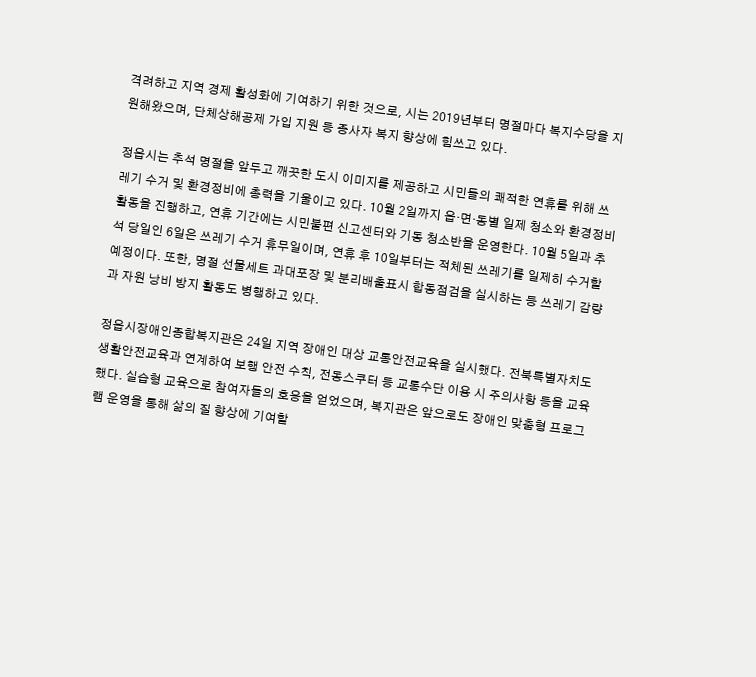격려하고 지역 경제 활성화에 기여하기 위한 것으로, 시는 2019년부터 명절마다 복지수당을 지원해왔으며, 단체상해공제 가입 지원 등 종사자 복지 향상에 힘쓰고 있다.

정읍시는 추석 명절을 앞두고 깨끗한 도시 이미지를 제공하고 시민들의 쾌적한 연휴를 위해 쓰레기 수거 및 환경정비에 총력을 기울이고 있다. 10월 2일까지 읍·면·동별 일제 청소와 환경정비 활동을 진행하고, 연휴 기간에는 시민불편 신고센터와 기동 청소반을 운영한다. 10월 5일과 추석 당일인 6일은 쓰레기 수거 휴무일이며, 연휴 후 10일부터는 적체된 쓰레기를 일제히 수거할 예정이다. 또한, 명절 선물세트 과대포장 및 분리배출표시 합동점검을 실시하는 등 쓰레기 감량과 자원 낭비 방지 활동도 병행하고 있다.

정읍시장애인종합복지관은 24일 지역 장애인 대상 교통안전교육을 실시했다. 전북특별자치도 생활안전교육과 연계하여 보행 안전 수칙, 전동스쿠터 등 교통수단 이용 시 주의사항 등을 교육했다. 실습형 교육으로 참여자들의 호응을 얻었으며, 복지관은 앞으로도 장애인 맞춤형 프로그램 운영을 통해 삶의 질 향상에 기여할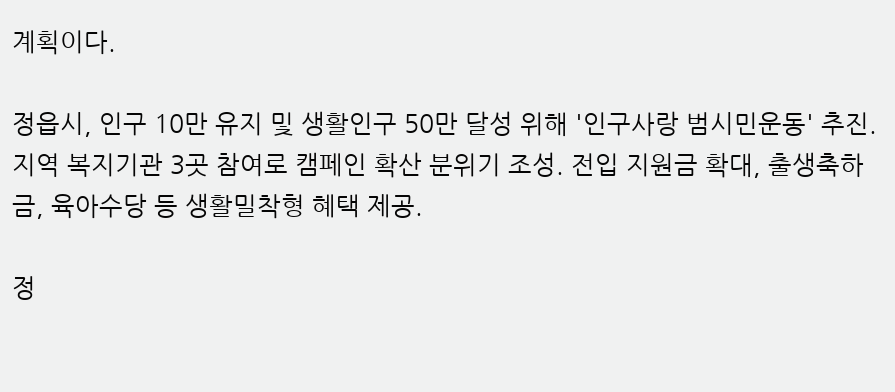계획이다.

정읍시, 인구 10만 유지 및 생활인구 50만 달성 위해 '인구사랑 범시민운동' 추진. 지역 복지기관 3곳 참여로 캠페인 확산 분위기 조성. 전입 지원금 확대, 출생축하금, 육아수당 등 생활밀착형 혜택 제공.

정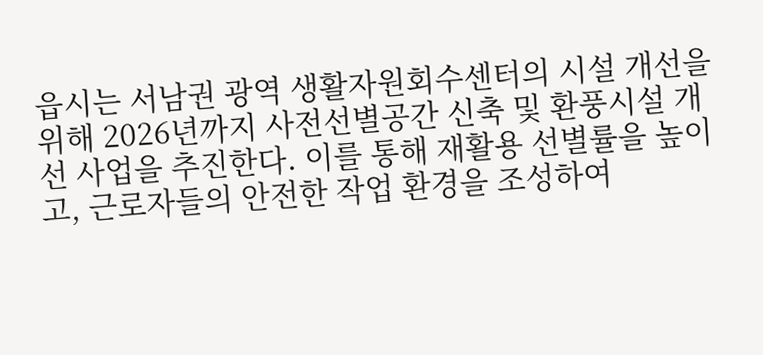읍시는 서남권 광역 생활자원회수센터의 시설 개선을 위해 2026년까지 사전선별공간 신축 및 환풍시설 개선 사업을 추진한다. 이를 통해 재활용 선별률을 높이고, 근로자들의 안전한 작업 환경을 조성하여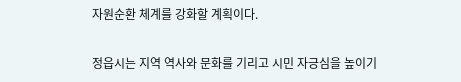자원순환 체계를 강화할 계획이다.

정읍시는 지역 역사와 문화를 기리고 시민 자긍심을 높이기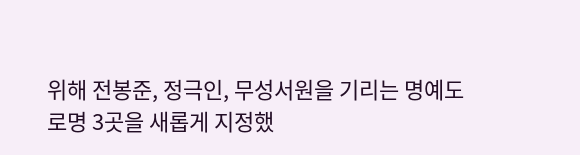위해 전봉준, 정극인, 무성서원을 기리는 명예도로명 3곳을 새롭게 지정했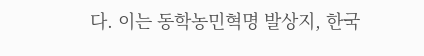다. 이는 동학농민혁명 발상지, 한국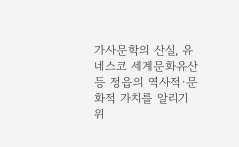가사문학의 산실, 유네스코 세계문화유산 등 정읍의 역사적·문화적 가치를 알리기 위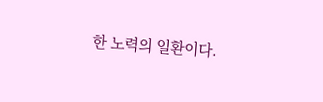한 노력의 일환이다.